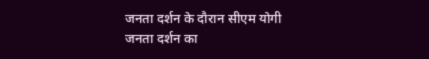जनता दर्शन के दौरान सीएम योगी
जनता दर्शन का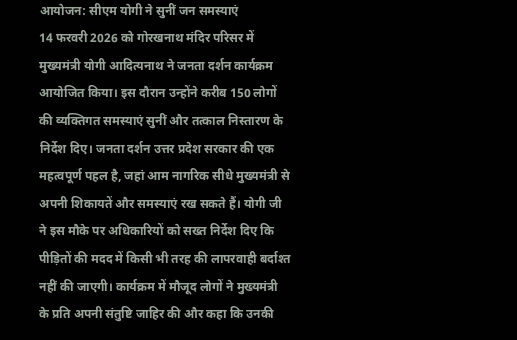आयोजन: सीएम योगी ने सुनीं जन समस्याएं
14 फरवरी 2026 को गोरखनाथ मंदिर परिसर में मुख्यमंत्री योगी आदित्यनाथ ने जनता दर्शन कार्यक्रम आयोजित किया। इस दौरान उन्होंने करीब 150 लोगों की व्यक्तिगत समस्याएं सुनीं और तत्काल निस्तारण के निर्देश दिए। जनता दर्शन उत्तर प्रदेश सरकार की एक महत्वपूर्ण पहल है, जहां आम नागरिक सीधे मुख्यमंत्री से अपनी शिकायतें और समस्याएं रख सकते हैं। योगी जी ने इस मौके पर अधिकारियों को सख्त निर्देश दिए कि पीड़ितों की मदद में किसी भी तरह की लापरवाही बर्दाश्त नहीं की जाएगी। कार्यक्रम में मौजूद लोगों ने मुख्यमंत्री के प्रति अपनी संतुष्टि जाहिर की और कहा कि उनकी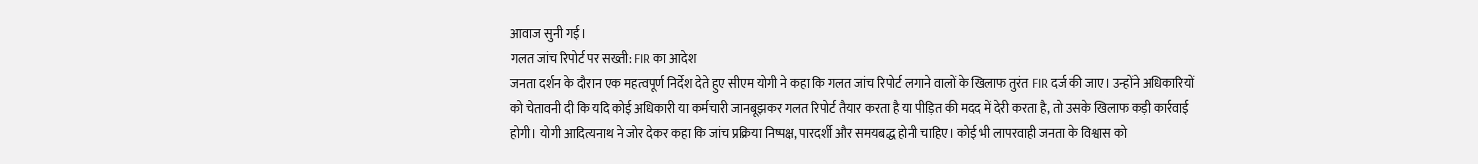आवाज सुनी गई।
गलत जांच रिपोर्ट पर सख्ती: FIR का आदेश
जनता दर्शन के दौरान एक महत्वपूर्ण निर्देश देते हुए सीएम योगी ने कहा कि गलत जांच रिपोर्ट लगाने वालों के खिलाफ तुरंत FIR दर्ज की जाए। उन्होंने अधिकारियों को चेतावनी दी कि यदि कोई अधिकारी या कर्मचारी जानबूझकर गलत रिपोर्ट तैयार करता है या पीड़ित की मदद में देरी करता है, तो उसके खिलाफ कड़ी कार्रवाई होगी। योगी आदित्यनाथ ने जोर देकर कहा कि जांच प्रक्रिया निष्पक्ष, पारदर्शी और समयबद्ध होनी चाहिए। कोई भी लापरवाही जनता के विश्वास को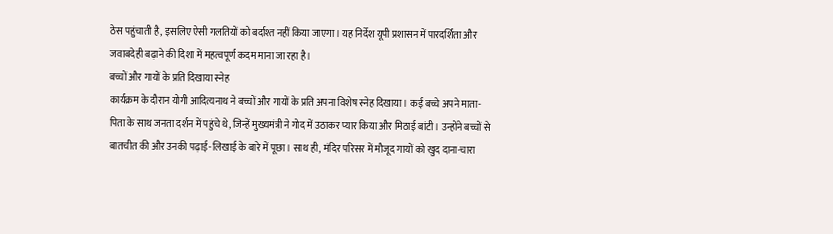ठेस पहुंचाती है, इसलिए ऐसी गलतियों को बर्दाश्त नहीं किया जाएगा। यह निर्देश यूपी प्रशासन में पारदर्शिता और जवाबदेही बढ़ाने की दिशा में महत्वपूर्ण कदम माना जा रहा है।
बच्चों और गायों के प्रति दिखाया स्नेह
कार्यक्रम के दौरान योगी आदित्यनाथ ने बच्चों और गायों के प्रति अपना विशेष स्नेह दिखाया। कई बच्चे अपने माता-पिता के साथ जनता दर्शन में पहुंचे थे, जिन्हें मुख्यमंत्री ने गोद में उठाकर प्यार किया और मिठाई बांटी। उन्होंने बच्चों से बातचीत की और उनकी पढ़ाई-लिखाई के बारे में पूछा। साथ ही, मंदिर परिसर में मौजूद गायों को खुद दाना-चारा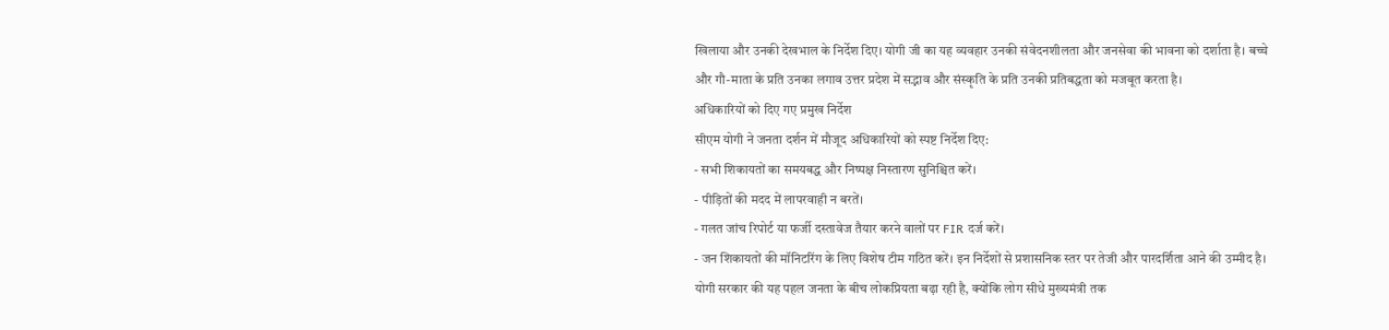खिलाया और उनकी देखभाल के निर्देश दिए। योगी जी का यह व्यवहार उनकी संवेदनशीलता और जनसेवा की भावना को दर्शाता है। बच्चे और गौ-माता के प्रति उनका लगाव उत्तर प्रदेश में सद्भाव और संस्कृति के प्रति उनकी प्रतिबद्धता को मजबूत करता है।
अधिकारियों को दिए गए प्रमुख निर्देश
सीएम योगी ने जनता दर्शन में मौजूद अधिकारियों को स्पष्ट निर्देश दिए:
- सभी शिकायतों का समयबद्ध और निष्पक्ष निस्तारण सुनिश्चित करें।
- पीड़ितों की मदद में लापरवाही न बरतें।
- गलत जांच रिपोर्ट या फर्जी दस्तावेज तैयार करने वालों पर FIR दर्ज करें।
- जन शिकायतों की मॉनिटरिंग के लिए विशेष टीम गठित करें। इन निर्देशों से प्रशासनिक स्तर पर तेजी और पारदर्शिता आने की उम्मीद है। योगी सरकार की यह पहल जनता के बीच लोकप्रियता बढ़ा रही है, क्योंकि लोग सीधे मुख्यमंत्री तक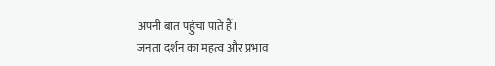अपनी बात पहुंचा पाते हैं।
जनता दर्शन का महत्व और प्रभाव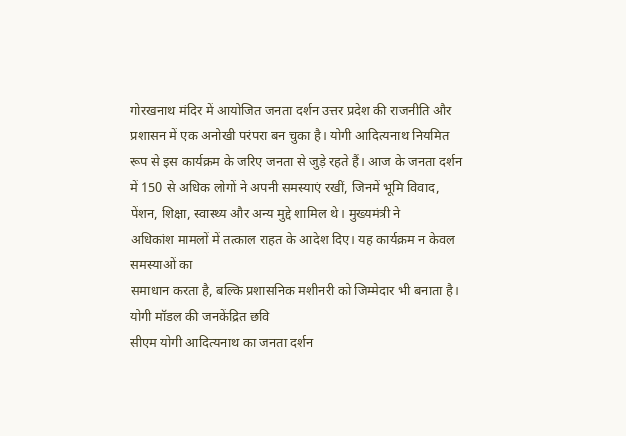गोरखनाथ मंदिर में आयोजित जनता दर्शन उत्तर प्रदेश की राजनीति और प्रशासन में एक अनोखी परंपरा बन चुका है। योगी आदित्यनाथ नियमित रूप से इस कार्यक्रम के जरिए जनता से जुड़े रहते हैं। आज के जनता दर्शन में 150 से अधिक लोगों ने अपनी समस्याएं रखीं, जिनमें भूमि विवाद, पेंशन, शिक्षा, स्वास्थ्य और अन्य मुद्दे शामिल थे। मुख्यमंत्री ने
अधिकांश मामलों में तत्काल राहत के आदेश दिए। यह कार्यक्रम न केवल समस्याओं का
समाधान करता है, बल्कि प्रशासनिक मशीनरी को जिम्मेदार भी बनाता है।
योगी मॉडल की जनकेंद्रित छवि
सीएम योगी आदित्यनाथ का जनता दर्शन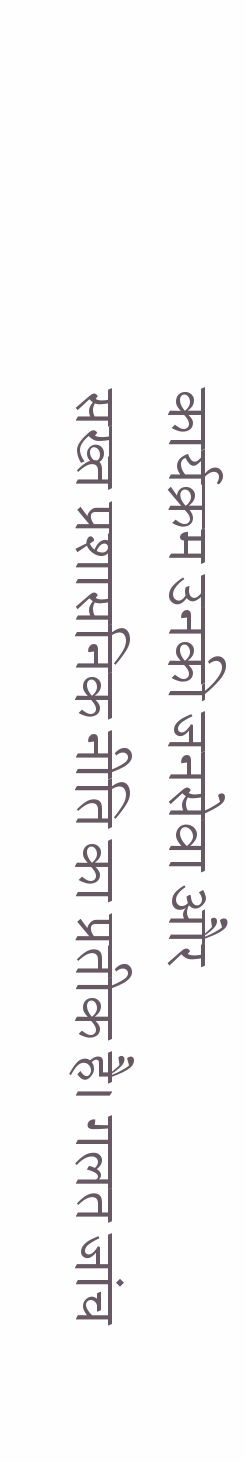कार्यक्रम उनकी जनसेवा और
सख्त प्रशासनिक नीति का प्रतीक है। गलत जांच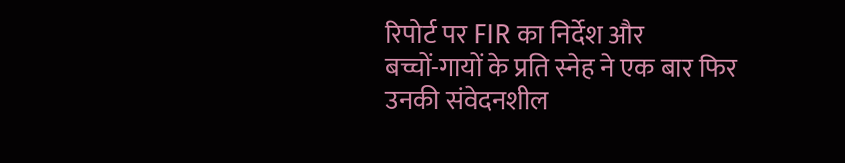रिपोर्ट पर FIR का निर्देश और
बच्चों-गायों के प्रति स्नेह ने एक बार फिर उनकी संवेदनशील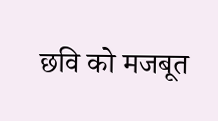छवि को मजबूत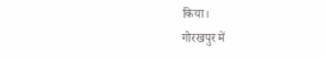किया।
गोरखपुर में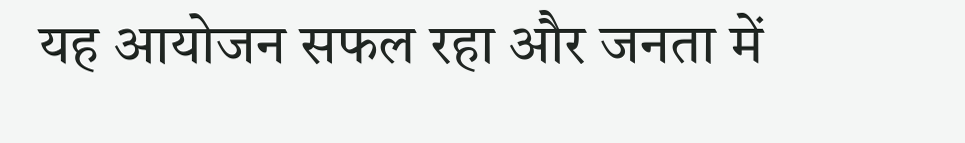यह आयोजन सफल रहा और जनता में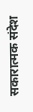सकारात्मक संदेश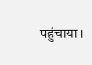पहुंचाया।